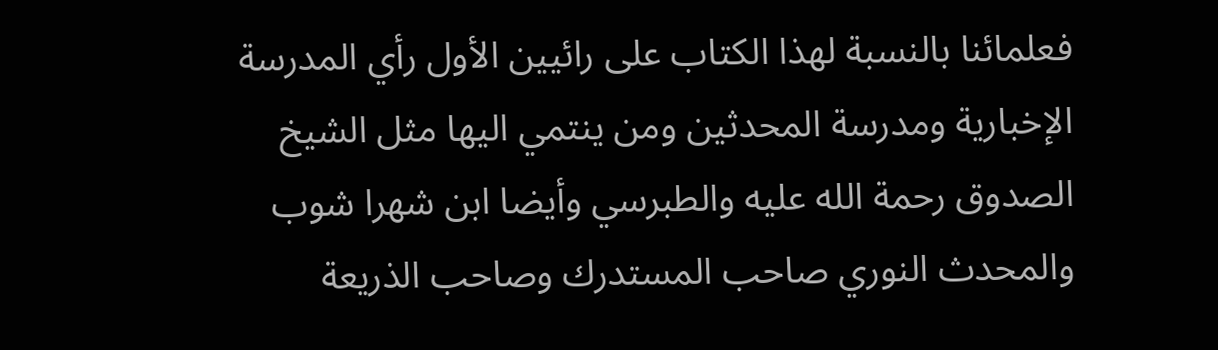فعلمائنا بالنسبة لهذا الكتاب على رائيين الأول رأي المدرسة الإخبارية ومدرسة المحدثين ومن ينتمي اليها مثل الشيخ الصدوق رحمة الله عليه والطبرسي وأيضا ابن شهرا شوب والمحدث النوري صاحب المستدرك وصاحب الذريعة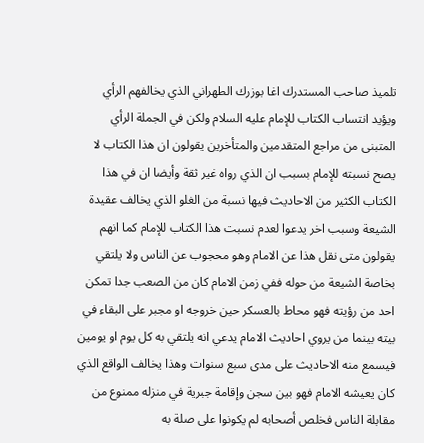تلميذ صاحب المستدرك اغا بوزرك الطهراني الذي يخالفهم الرأي ويؤيد انتساب الكتاب للإمام عليه السلام ولكن في الجملة الرأي المتبنى من مراجع المتقدمين والمتأخرين يقولون ان هذا الكتاب لا يصح نسبته للإمام بسبب ان الذي رواه غير ثقة وأيضا ان في هذا الكتاب الكثير من الاحاديث فيها نسبة من الغلو الذي يخالف عقيدة الشيعة وسبب اخر يدعوا لعدم نسبت هذا الكتاب للإمام كما انهم يقولون متى نقل هذا عن الامام وهو محجوب عن الناس ولا يلتقي بخاصة الشيعة من حوله ففي زمن الامام كان من الصعب جدا تمكن احد من رؤيته فهو محاط بالعسكر حين خروجه او مجبر على البقاء في بيته بينما من يروي احاديث الامام يدعي انه يلتقي به كل يوم او يومين فيسمع منه الاحاديث على مدى سبع سنوات وهذا يخالف الواقع الذي كان يعيشه الامام فهو بين سجن وإقامة جبرية في منزله ممنوع من مقابلة الناس فخلص أصحابه لم يكونوا على صلة به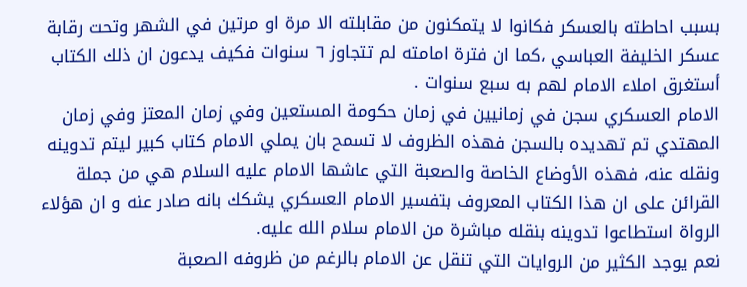بسبب احاطته بالعسكر فكانوا لا يتمكنون من مقابلته الا مرة او مرتين في الشهر وتحت رقابة عسكر الخليفة العباسي ،كما ان فترة امامته لم تتجاوز ٦ سنوات فكيف يدعون ان ذلك الكتاب أستغرق املاء الامام لهم به سبع سنوات .
الامام العسكري سجن في زمانيين في زمان حكومة المستعين وفي زمان المعتز وفي زمان المهتدي تم تهديده بالسجن فهذه الظروف لا تسمح بان يملي الامام كتاب كبير ليتم تدوينه ونقله عنه، فهذه الأوضاع الخاصة والصعبة التي عاشها الامام عليه السلام هي من جملة القرائن على ان هذا الكتاب المعروف بتفسير الامام العسكري يشكك بانه صادر عنه و ان هؤلاء الرواة استطاعوا تدوينه بنقله مباشرة من الامام سلام الله عليه.
نعم يوجد الكثير من الروايات التي تنقل عن الامام بالرغم من ظروفه الصعبة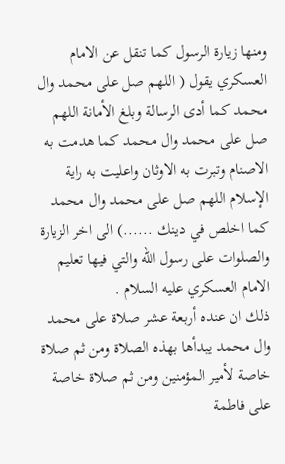ومنها زيارة الرسول كما تنقل عن الامام العسكري يقول ( اللهم صل على محمد وال محمد كما أدى الرسالة وبلغ الأمانة اللهم صل على محمد وال محمد كما هدمت به الاصنام وتبرت به الاوثان واعليت به راية الإسلام اللهم صل على محمد وال محمد كما اخلص في دينك ......) الى اخر الزيارة والصلوات على رسول الله والتي فيها تعليم الامام العسكري عليه السلام .
ذلك ان عنده أربعة عشر صلاة على محمد وال محمد يبدأها بهذه الصلاة ومن ثم صلاة خاصة لأمير المؤمنين ومن ثم صلاة خاصة على فاطمة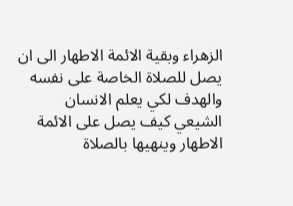الزهراء وبقية الائمة الاطهار الى ان يصل للصلاة الخاصة على نفسه والهدف لكي يعلم الانسان الشيعي كيف يصل على الائمة الاطهار وينهيها بالصلاة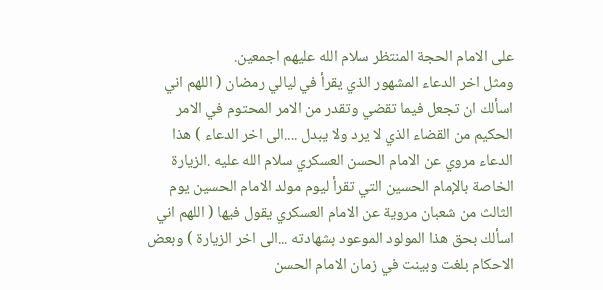على الامام الحجة المنتظر سلام الله عليهم اجمعين.
ومثل اخر الدعاء المشهور الذي يقرأ في ليالي رمضان ( اللهم اني اسألك ان تجعل فيما تقضي وتقدر من الامر المحتوم في الامر الحكيم من القضاء الذي لا يرد ولا يبدل ....الى اخر الدعاء ) هذا الدعاء مروي عن الامام الحسن العسكري سلام الله عليه .الزيارة الخاصة بالإمام الحسين التي تقرأ ليوم مولد الامام الحسين يوم الثالث من شعبان مروية عن الامام العسكري يقول فيها ( اللهم اني اسألك بحق هذا المولود الموعود بشهادته ...الى اخر الزيارة ) وبعض الاحكام بلغت وبينت في زمان الامام الحسن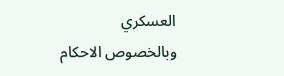العسكري وبالخصوص الاحكام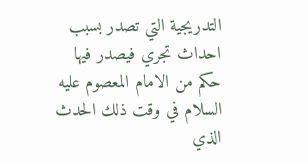التدريجية التي تصدر بسبب احداث تجري فيصدر فيها حكم من الامام المعصوم عليه السلام في وقت ذلك الحدث الذي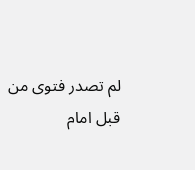لم تصدر فتوى من قبل امام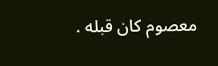معصوم كان قبله .